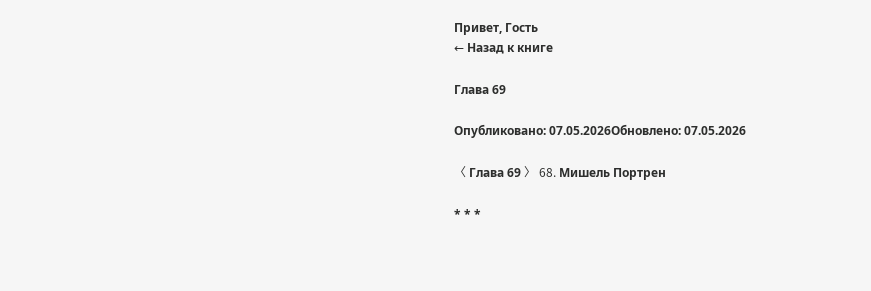Привет, Гость
← Назад к книге

Глава 69

Опубликовано: 07.05.2026Обновлено: 07.05.2026

〈 Глава 69 〉 68. Мишель Портрен

* * *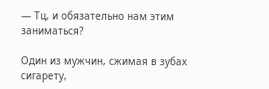— Тц, и обязательно нам этим заниматься?

Один из мужчин, сжимая в зубах сигарету,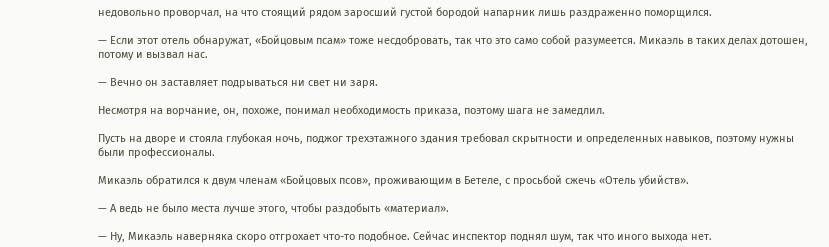недовольно проворчал, на что стоящий рядом заросший густой бородой напарник лишь раздраженно поморщился.

— Если этот отель обнаружат, «Бойцовым псам» тоже несдобровать, так что это само собой разумеется. Микаэль в таких делах дотошен, потому и вызвал нас.

— Вечно он заставляет подрываться ни свет ни заря.

Несмотря на ворчание, он, похоже, понимал необходимость приказа, поэтому шага не замедлил.

Пусть на дворе и стояла глубокая ночь, поджог трехэтажного здания требовал скрытности и определенных навыков, поэтому нужны были профессионалы.

Микаэль обратился к двум членам «Бойцовых псов», проживающим в Бетеле, с просьбой сжечь «Отель убийств».

— А ведь не было места лучше этого, чтобы раздобыть «материал».

— Ну, Микаэль наверняка скоро отгрохает что-то подобное. Сейчас инспектор поднял шум, так что иного выхода нет.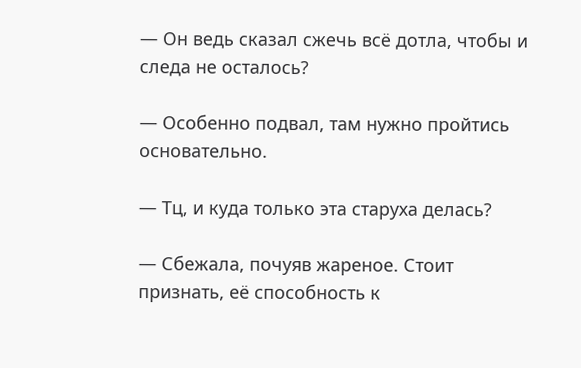— Он ведь сказал сжечь всё дотла, чтобы и следа не осталось?

— Особенно подвал, там нужно пройтись основательно.

— Тц, и куда только эта старуха делась?

— Сбежала, почуяв жареное. Стоит признать, её способность к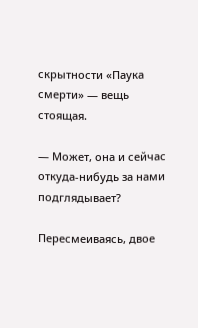скрытности «Паука смерти» — вещь стоящая.

— Может, она и сейчас откуда-нибудь за нами подглядывает?

Пересмеиваясь, двое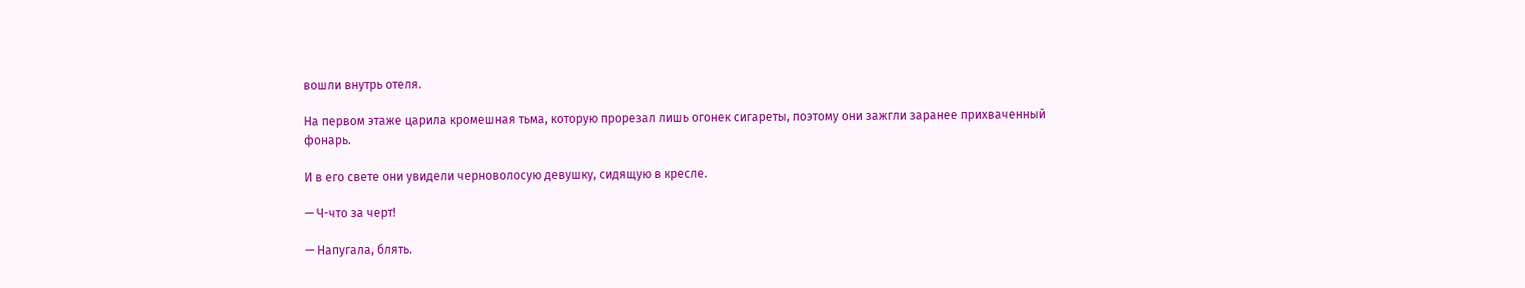вошли внутрь отеля.

На первом этаже царила кромешная тьма, которую прорезал лишь огонек сигареты, поэтому они зажгли заранее прихваченный фонарь.

И в его свете они увидели черноволосую девушку, сидящую в кресле.

— Ч-что за черт!

— Напугала, блять.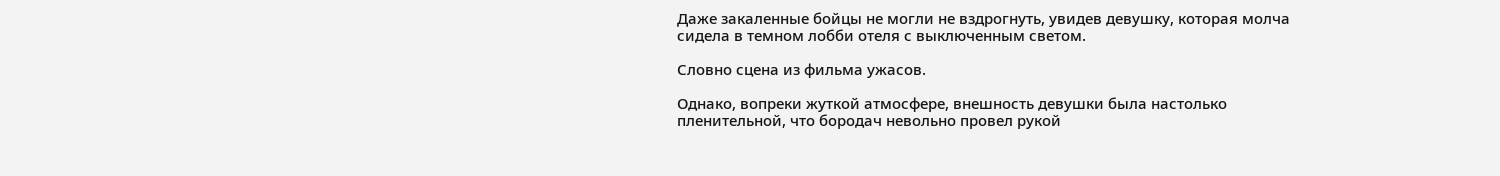Даже закаленные бойцы не могли не вздрогнуть, увидев девушку, которая молча сидела в темном лобби отеля с выключенным светом.

Словно сцена из фильма ужасов.

Однако, вопреки жуткой атмосфере, внешность девушки была настолько пленительной, что бородач невольно провел рукой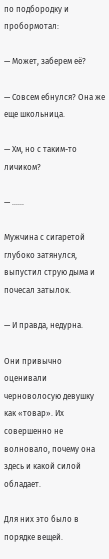по подбородку и пробормотал:

— Может, заберем её?

— Совсем ебнулся? Она же еще школьница.

— Хм, но с таким-то личиком?

— ......

Мужчина с сигаретой глубоко затянулся, выпустил струю дыма и почесал затылок.

— И правда, недурна.

Они привычно оценивали черноволосую девушку как «товар». Их совершенно не волновало, почему она здесь и какой силой обладает.

Для них это было в порядке вещей.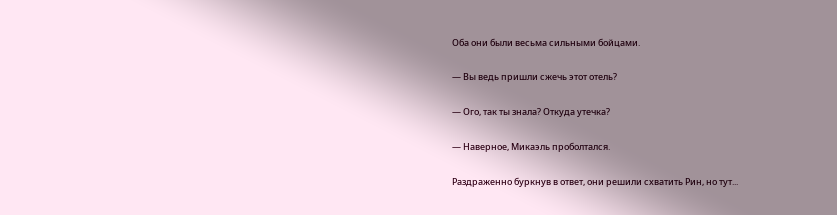Оба они были весьма сильными бойцами.

— Вы ведь пришли сжечь этот отель?

— Ого, так ты знала? Откуда утечка?

— Наверное, Микаэль проболтался.

Раздраженно буркнув в ответ, они решили схватить Рин, но тут...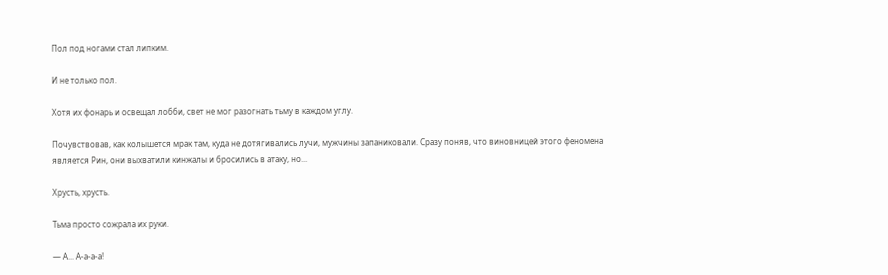Пол под ногами стал липким.

И не только пол.

Хотя их фонарь и освещал лобби, свет не мог разогнать тьму в каждом углу.

Почувствовав, как колышется мрак там, куда не дотягивались лучи, мужчины запаниковали. Сразу поняв, что виновницей этого феномена является Рин, они выхватили кинжалы и бросились в атаку, но...

Хрусть, хрусть.

Тьма просто сожрала их руки.

— А... А-а-а-а!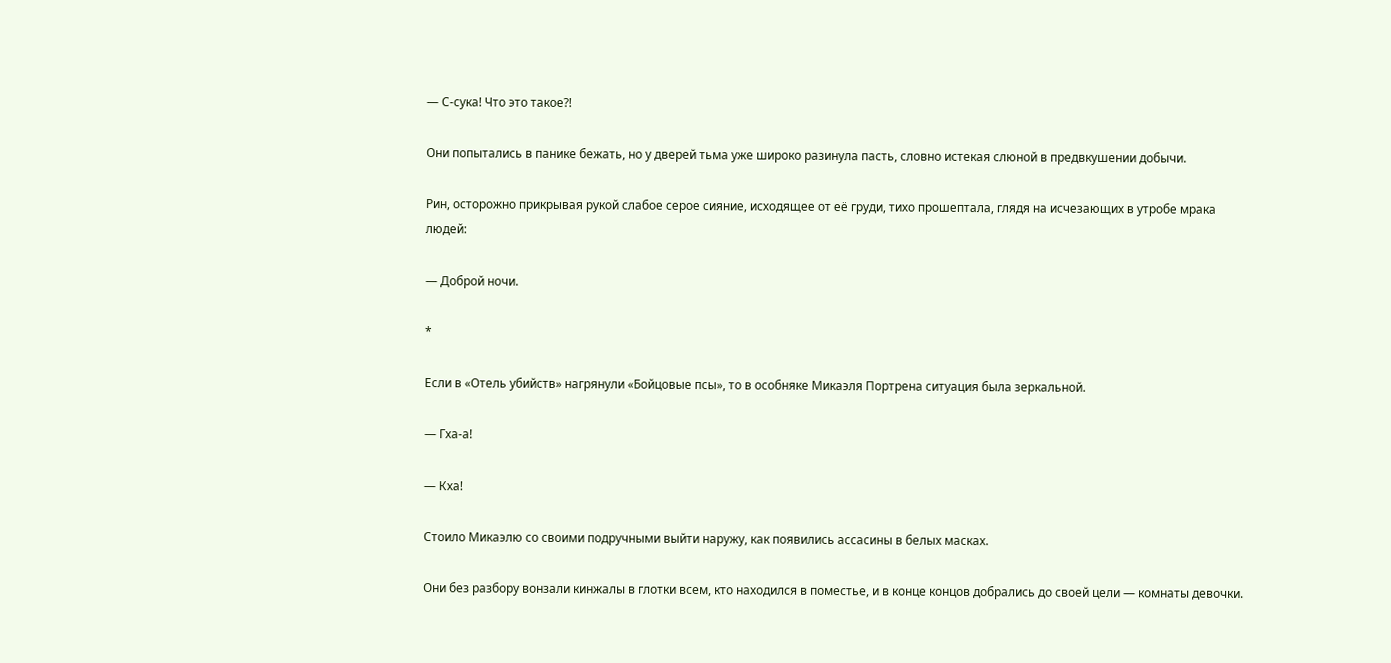— С-сука! Что это такое?!

Они попытались в панике бежать, но у дверей тьма уже широко разинула пасть, словно истекая слюной в предвкушении добычи.

Рин, осторожно прикрывая рукой слабое серое сияние, исходящее от её груди, тихо прошептала, глядя на исчезающих в утробе мрака людей:

— Доброй ночи.

*

Если в «Отель убийств» нагрянули «Бойцовые псы», то в особняке Микаэля Портрена ситуация была зеркальной.

— Гха-а!

— Кха!

Стоило Микаэлю со своими подручными выйти наружу, как появились ассасины в белых масках.

Они без разбору вонзали кинжалы в глотки всем, кто находился в поместье, и в конце концов добрались до своей цели — комнаты девочки.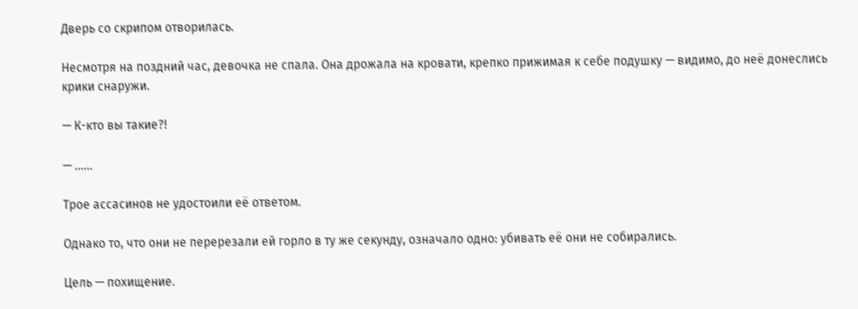Дверь со скрипом отворилась.

Несмотря на поздний час, девочка не спала. Она дрожала на кровати, крепко прижимая к себе подушку — видимо, до неё донеслись крики снаружи.

— К-кто вы такие?!

— ......

Трое ассасинов не удостоили её ответом.

Однако то, что они не перерезали ей горло в ту же секунду, означало одно: убивать её они не собирались.

Цель — похищение.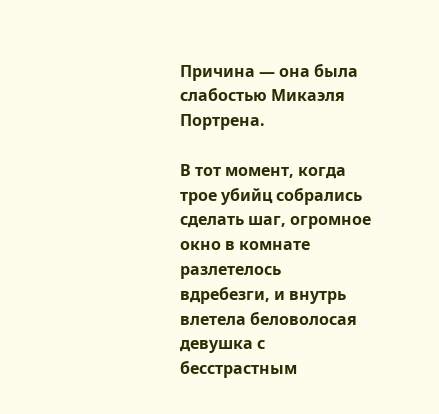Причина — она была слабостью Микаэля Портрена.

В тот момент, когда трое убийц собрались сделать шаг, огромное окно в комнате разлетелось вдребезги, и внутрь влетела беловолосая девушка с бесстрастным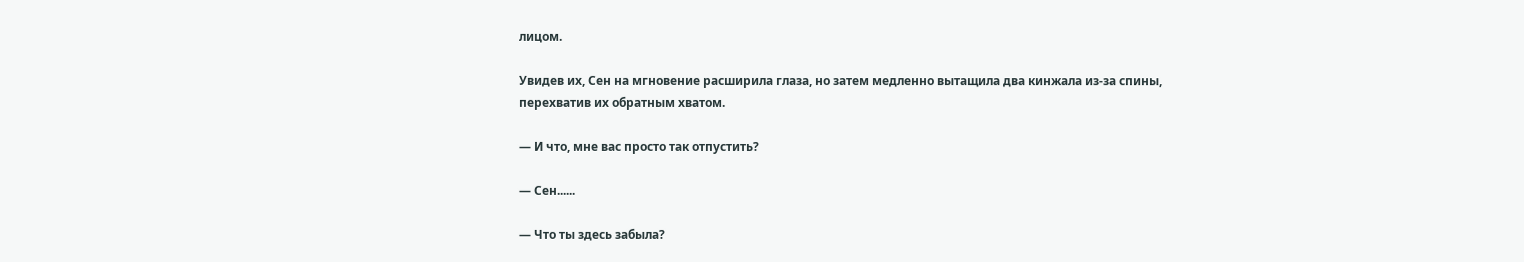лицом.

Увидев их, Сен на мгновение расширила глаза, но затем медленно вытащила два кинжала из-за спины, перехватив их обратным хватом.

— И что, мне вас просто так отпустить?

— Сен......

— Что ты здесь забыла?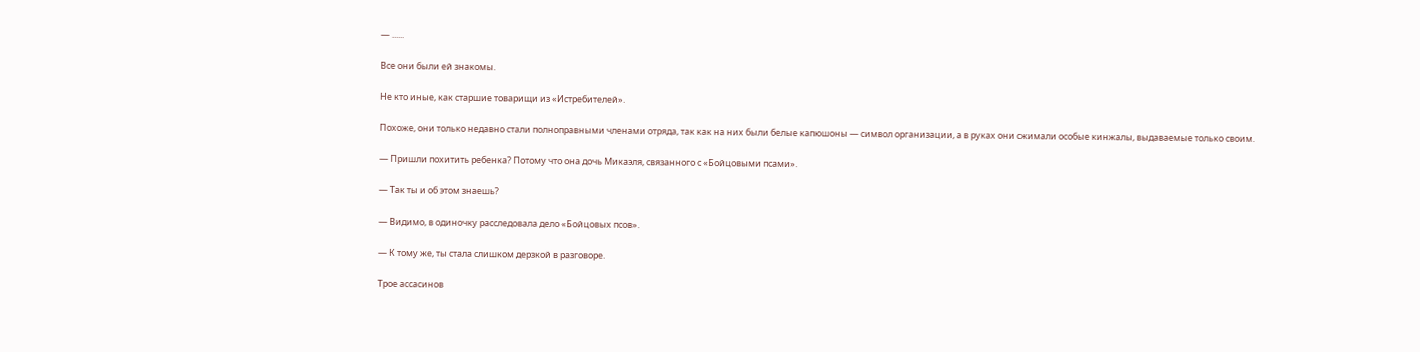— ......

Все они были ей знакомы.

Не кто иные, как старшие товарищи из «Истребителей».

Похоже, они только недавно стали полноправными членами отряда, так как на них были белые капюшоны — символ организации, а в руках они сжимали особые кинжалы, выдаваемые только своим.

— Пришли похитить ребенка? Потому что она дочь Микаэля, связанного с «Бойцовыми псами».

— Так ты и об этом знаешь?

— Видимо, в одиночку расследовала дело «Бойцовых псов».

— К тому же, ты стала слишком дерзкой в разговоре.

Трое ассасинов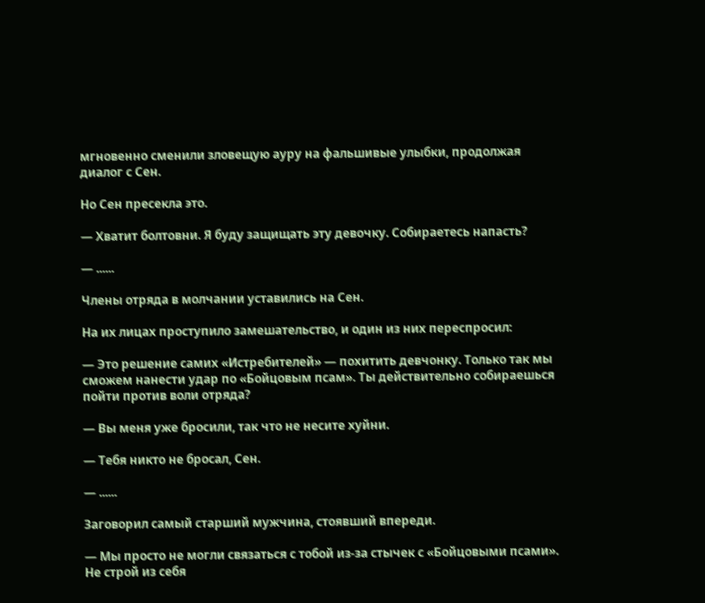мгновенно сменили зловещую ауру на фальшивые улыбки, продолжая диалог с Сен.

Но Сен пресекла это.

— Хватит болтовни. Я буду защищать эту девочку. Собираетесь напасть?

— ......

Члены отряда в молчании уставились на Сен.

На их лицах проступило замешательство, и один из них переспросил:

— Это решение самих «Истребителей» — похитить девчонку. Только так мы сможем нанести удар по «Бойцовым псам». Ты действительно собираешься пойти против воли отряда?

— Вы меня уже бросили, так что не несите хуйни.

— Тебя никто не бросал, Сен.

— ......

Заговорил самый старший мужчина, стоявший впереди.

— Мы просто не могли связаться с тобой из-за стычек с «Бойцовыми псами». Не строй из себя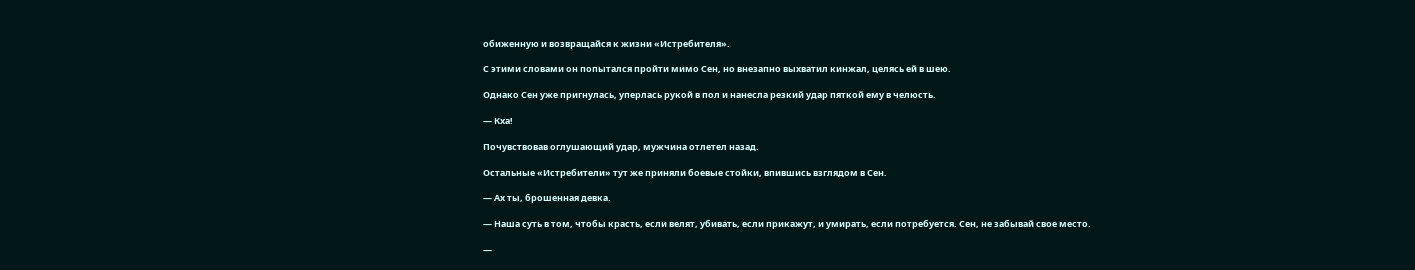обиженную и возвращайся к жизни «Истребителя».

С этими словами он попытался пройти мимо Сен, но внезапно выхватил кинжал, целясь ей в шею.

Однако Сен уже пригнулась, уперлась рукой в пол и нанесла резкий удар пяткой ему в челюсть.

— Кха!

Почувствовав оглушающий удар, мужчина отлетел назад.

Остальные «Истребители» тут же приняли боевые стойки, впившись взглядом в Сен.

— Ах ты, брошенная девка.

— Наша суть в том, чтобы красть, если велят, убивать, если прикажут, и умирать, если потребуется. Сен, не забывай свое место.

—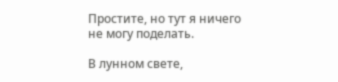Простите, но тут я ничего не могу поделать.

В лунном свете,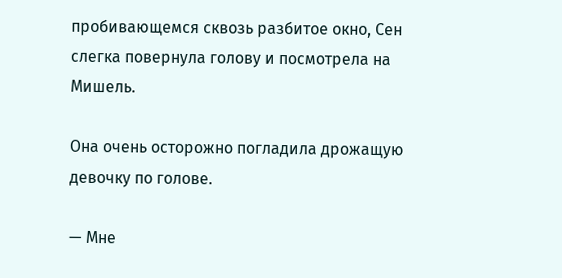пробивающемся сквозь разбитое окно, Сен слегка повернула голову и посмотрела на Мишель.

Она очень осторожно погладила дрожащую девочку по голове.

— Мне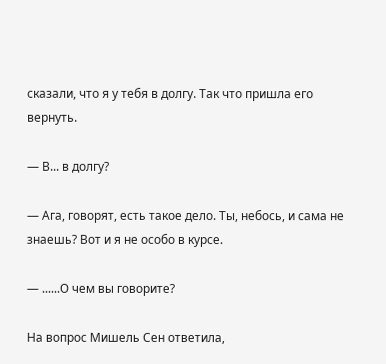сказали, что я у тебя в долгу. Так что пришла его вернуть.

— В... в долгу?

— Ага, говорят, есть такое дело. Ты, небось, и сама не знаешь? Вот и я не особо в курсе.

— ......О чем вы говорите?

На вопрос Мишель Сен ответила,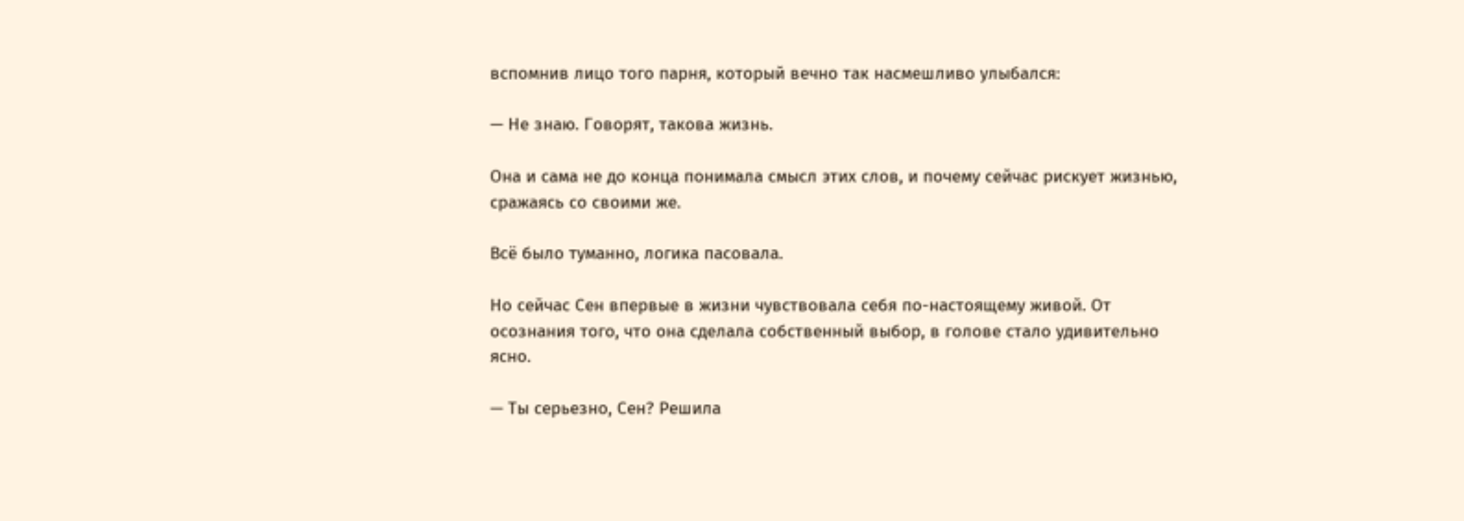вспомнив лицо того парня, который вечно так насмешливо улыбался:

— Не знаю. Говорят, такова жизнь.

Она и сама не до конца понимала смысл этих слов, и почему сейчас рискует жизнью, сражаясь со своими же.

Всё было туманно, логика пасовала.

Но сейчас Сен впервые в жизни чувствовала себя по-настоящему живой. От осознания того, что она сделала собственный выбор, в голове стало удивительно ясно.

— Ты серьезно, Сен? Решила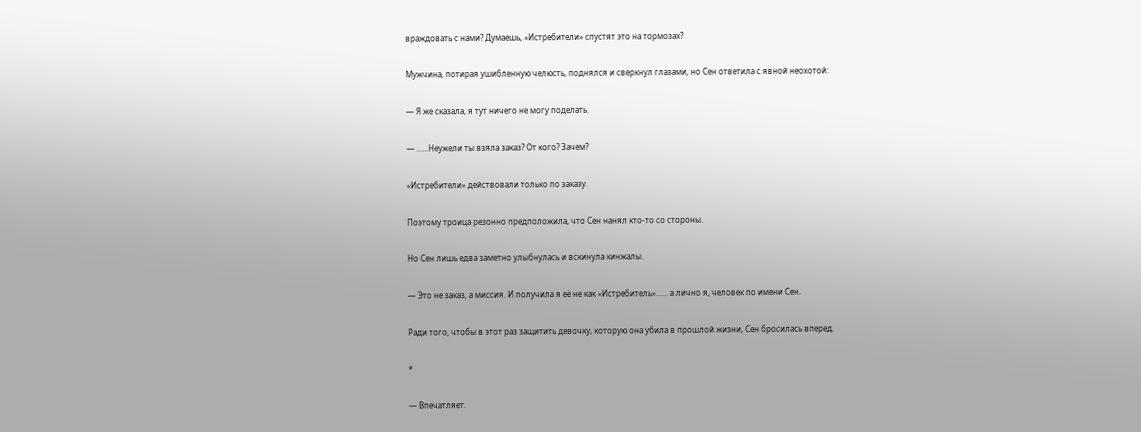враждовать с нами? Думаешь, «Истребители» спустят это на тормозах?

Мужчина, потирая ушибленную челюсть, поднялся и сверкнул глазами, но Сен ответила с явной неохотой:

— Я же сказала, я тут ничего не могу поделать.

— ......Неужели ты взяла заказ? От кого? Зачем?

«Истребители» действовали только по заказу.

Поэтому троица резонно предположила, что Сен нанял кто-то со стороны.

Но Сен лишь едва заметно улыбнулась и вскинула кинжалы.

— Это не заказ, а миссия. И получила я её не как «Истребитель»...... а лично я, человек по имени Сен.

Ради того, чтобы в этот раз защитить девочку, которую она убила в прошлой жизни, Сен бросилась вперед.

*

— Впечатляет.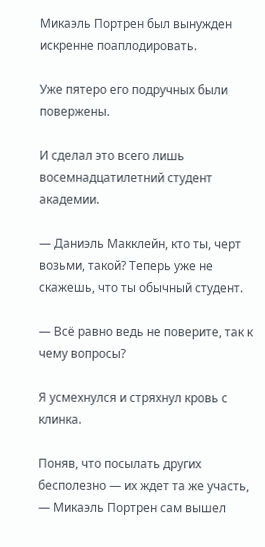Микаэль Портрен был вынужден искренне поаплодировать.

Уже пятеро его подручных были повержены.

И сделал это всего лишь восемнадцатилетний студент академии.

— Даниэль Макклейн, кто ты, черт возьми, такой? Теперь уже не скажешь, что ты обычный студент.

— Всё равно ведь не поверите, так к чему вопросы?

Я усмехнулся и стряхнул кровь с клинка.

Поняв, что посылать других бесполезно — их ждет та же участь, — Микаэль Портрен сам вышел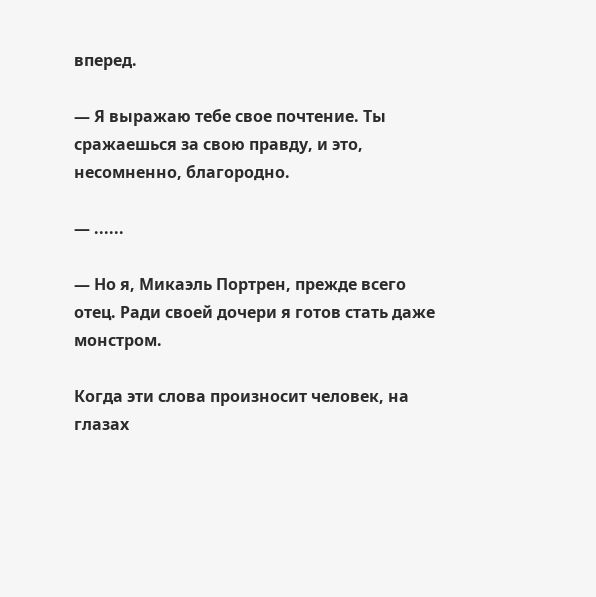вперед.

— Я выражаю тебе свое почтение. Ты сражаешься за свою правду, и это, несомненно, благородно.

— ......

— Но я, Микаэль Портрен, прежде всего отец. Ради своей дочери я готов стать даже монстром.

Когда эти слова произносит человек, на глазах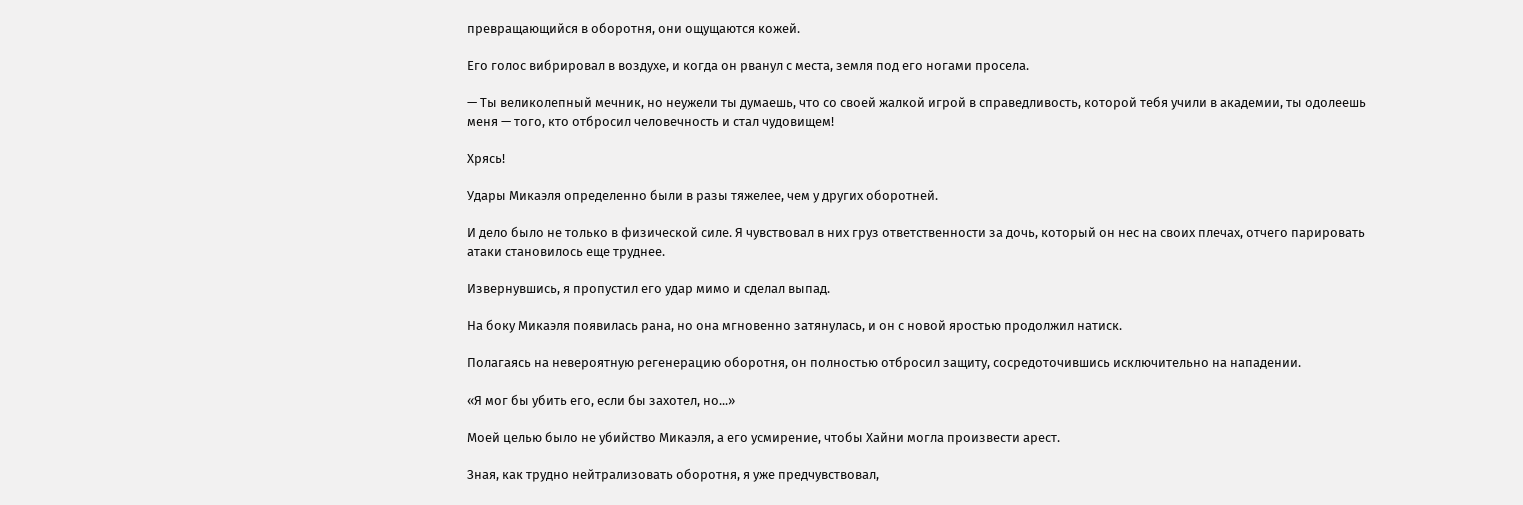превращающийся в оборотня, они ощущаются кожей.

Его голос вибрировал в воздухе, и когда он рванул с места, земля под его ногами просела.

— Ты великолепный мечник, но неужели ты думаешь, что со своей жалкой игрой в справедливость, которой тебя учили в академии, ты одолеешь меня — того, кто отбросил человечность и стал чудовищем!

Хрясь!

Удары Микаэля определенно были в разы тяжелее, чем у других оборотней.

И дело было не только в физической силе. Я чувствовал в них груз ответственности за дочь, который он нес на своих плечах, отчего парировать атаки становилось еще труднее.

Извернувшись, я пропустил его удар мимо и сделал выпад.

На боку Микаэля появилась рана, но она мгновенно затянулась, и он с новой яростью продолжил натиск.

Полагаясь на невероятную регенерацию оборотня, он полностью отбросил защиту, сосредоточившись исключительно на нападении.

«Я мог бы убить его, если бы захотел, но...»

Моей целью было не убийство Микаэля, а его усмирение, чтобы Хайни могла произвести арест.

Зная, как трудно нейтрализовать оборотня, я уже предчувствовал,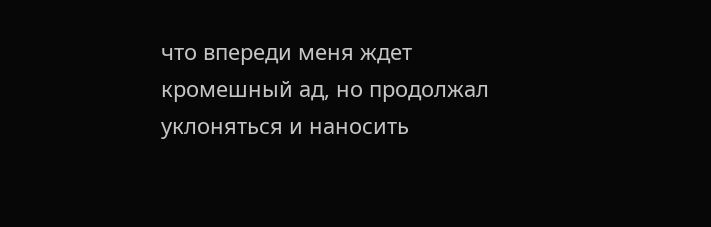что впереди меня ждет кромешный ад, но продолжал уклоняться и наносить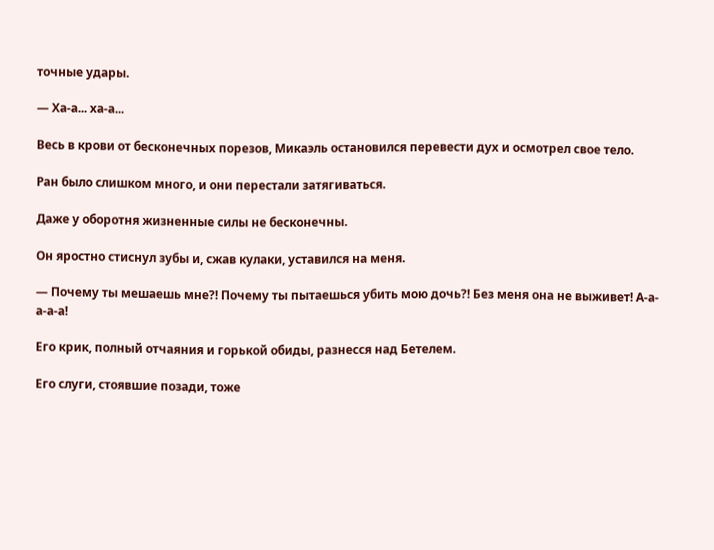точные удары.

— Ха-а... ха-а...

Весь в крови от бесконечных порезов, Микаэль остановился перевести дух и осмотрел свое тело.

Ран было слишком много, и они перестали затягиваться.

Даже у оборотня жизненные силы не бесконечны.

Он яростно стиснул зубы и, сжав кулаки, уставился на меня.

— Почему ты мешаешь мне?! Почему ты пытаешься убить мою дочь?! Без меня она не выживет! А-а-а-а-а!

Его крик, полный отчаяния и горькой обиды, разнесся над Бетелем.

Его слуги, стоявшие позади, тоже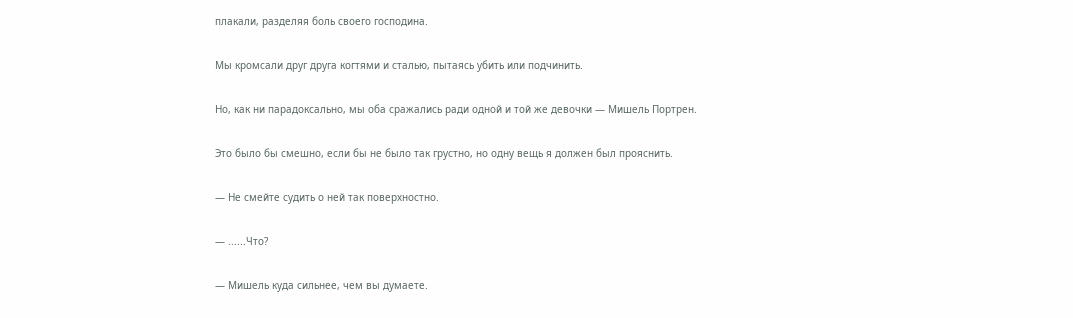плакали, разделяя боль своего господина.

Мы кромсали друг друга когтями и сталью, пытаясь убить или подчинить.

Но, как ни парадоксально, мы оба сражались ради одной и той же девочки — Мишель Портрен.

Это было бы смешно, если бы не было так грустно, но одну вещь я должен был прояснить.

— Не смейте судить о ней так поверхностно.

— ......Что?

— Мишель куда сильнее, чем вы думаете.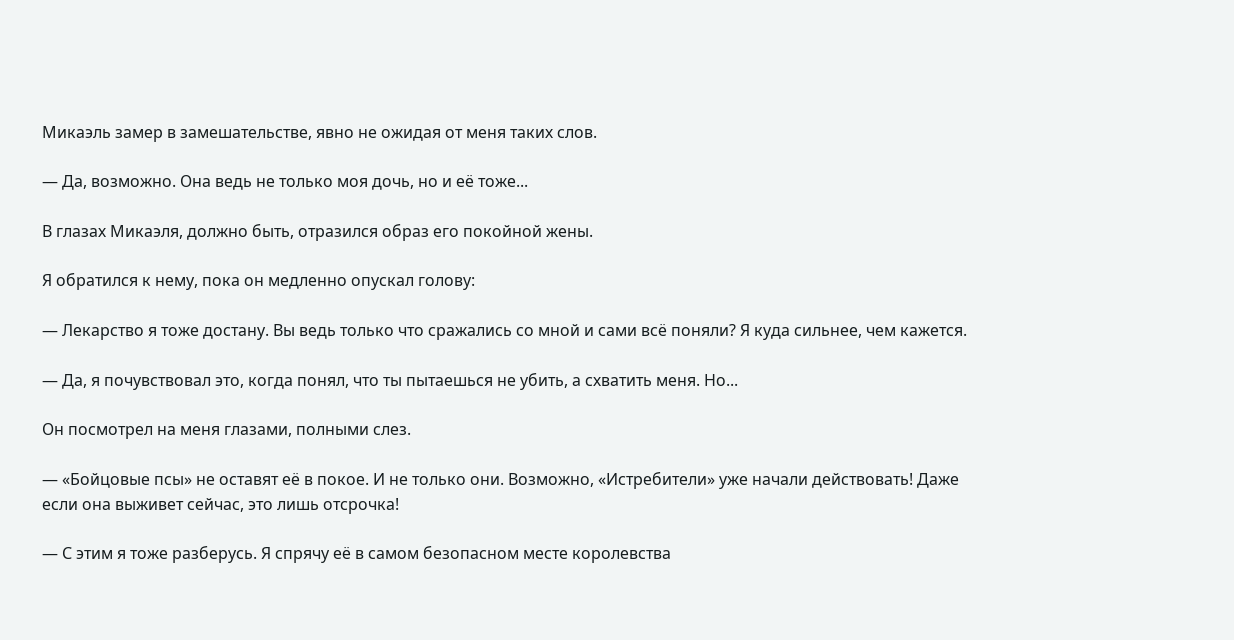Микаэль замер в замешательстве, явно не ожидая от меня таких слов.

— Да, возможно. Она ведь не только моя дочь, но и её тоже...

В глазах Микаэля, должно быть, отразился образ его покойной жены.

Я обратился к нему, пока он медленно опускал голову:

— Лекарство я тоже достану. Вы ведь только что сражались со мной и сами всё поняли? Я куда сильнее, чем кажется.

— Да, я почувствовал это, когда понял, что ты пытаешься не убить, а схватить меня. Но...

Он посмотрел на меня глазами, полными слез.

— «Бойцовые псы» не оставят её в покое. И не только они. Возможно, «Истребители» уже начали действовать! Даже если она выживет сейчас, это лишь отсрочка!

— С этим я тоже разберусь. Я спрячу её в самом безопасном месте королевства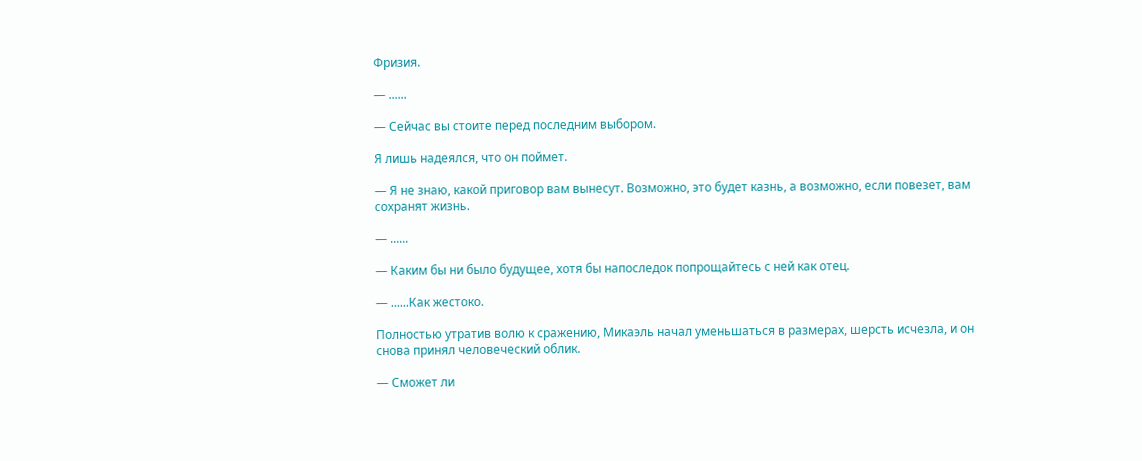Фризия.

— ......

— Сейчас вы стоите перед последним выбором.

Я лишь надеялся, что он поймет.

— Я не знаю, какой приговор вам вынесут. Возможно, это будет казнь, а возможно, если повезет, вам сохранят жизнь.

— ......

— Каким бы ни было будущее, хотя бы напоследок попрощайтесь с ней как отец.

— ......Как жестоко.

Полностью утратив волю к сражению, Микаэль начал уменьшаться в размерах, шерсть исчезла, и он снова принял человеческий облик.

— Сможет ли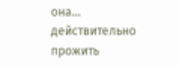она... действительно прожить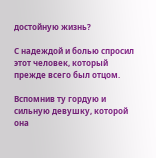достойную жизнь?

С надеждой и болью спросил этот человек, который прежде всего был отцом.

Вспомнив ту гордую и сильную девушку, которой она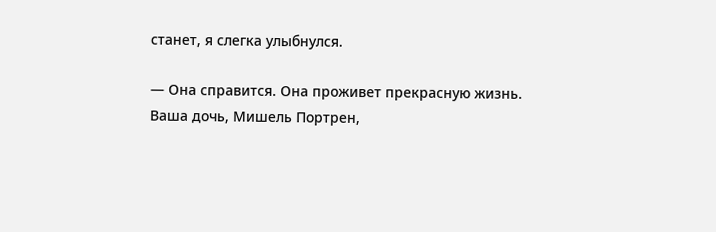станет, я слегка улыбнулся.

— Она справится. Она проживет прекрасную жизнь. Ваша дочь, Мишель Портрен,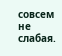совсем не слабая.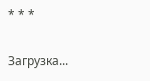* * *

Загрузка...